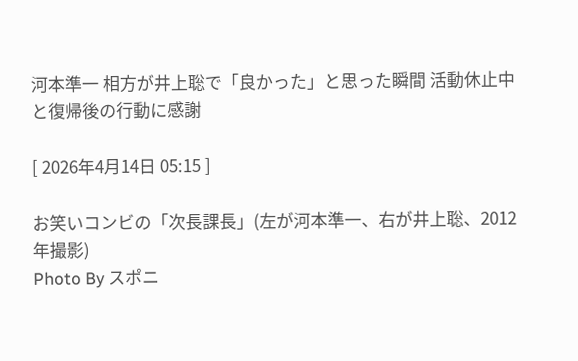河本準一 相方が井上聡で「良かった」と思った瞬間 活動休止中と復帰後の行動に感謝

[ 2026年4月14日 05:15 ]

お笑いコンビの「次長課長」(左が河本準一、右が井上聡、2012年撮影)
Photo By スポニ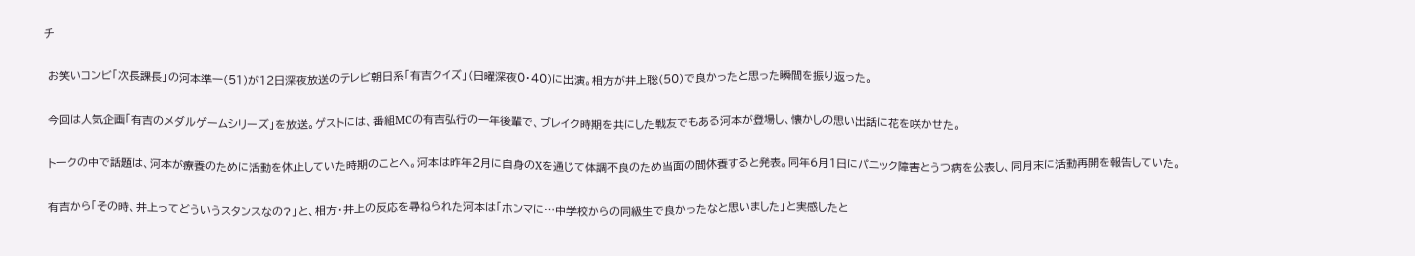チ

 お笑いコンビ「次長課長」の河本準一(51)が12日深夜放送のテレビ朝日系「有吉クイズ」(日曜深夜0・40)に出演。相方が井上聡(50)で良かったと思った瞬間を振り返った。

 今回は人気企画「有吉のメダルゲームシリーズ」を放送。ゲストには、番組MCの有吉弘行の一年後輩で、ブレイク時期を共にした戦友でもある河本が登場し、懐かしの思い出話に花を咲かせた。

 トークの中で話題は、河本が療養のために活動を休止していた時期のことへ。河本は昨年2月に自身のXを通じて体調不良のため当面の間休養すると発表。同年6月1日にパニック障害とうつ病を公表し、同月末に活動再開を報告していた。

 有吉から「その時、井上ってどういうスタンスなの?」と、相方・井上の反応を尋ねられた河本は「ホンマに…中学校からの同級生で良かったなと思いました」と実感したと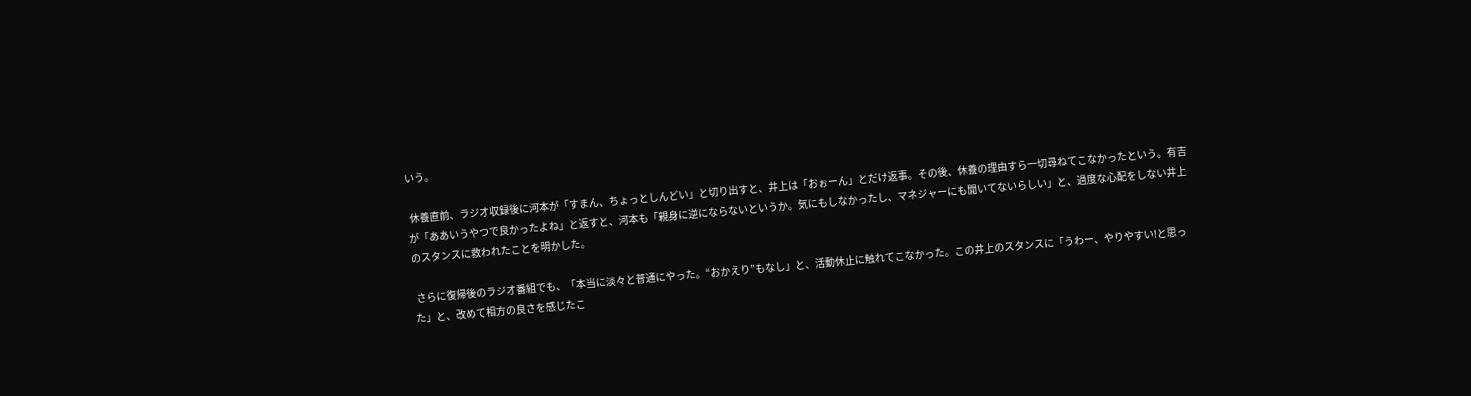いう。

 休養直前、ラジオ収録後に河本が「すまん、ちょっとしんどい」と切り出すと、井上は「おぉーん」とだけ返事。その後、休養の理由すら一切尋ねてこなかったという。有吉が「ああいうやつで良かったよね」と返すと、河本も「親身に逆にならないというか。気にもしなかったし、マネジャーにも聞いてないらしい」と、過度な心配をしない井上のスタンスに救われたことを明かした。

 さらに復帰後のラジオ番組でも、「本当に淡々と普通にやった。“おかえり”もなし」と、活動休止に触れてこなかった。この井上のスタンスに「うわー、やりやすい!と思った」と、改めて相方の良さを感じたこ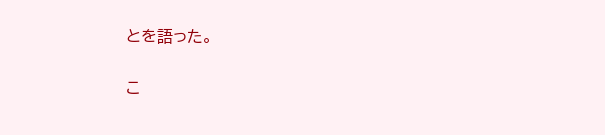とを語った。

こ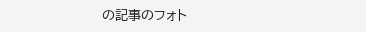の記事のフォト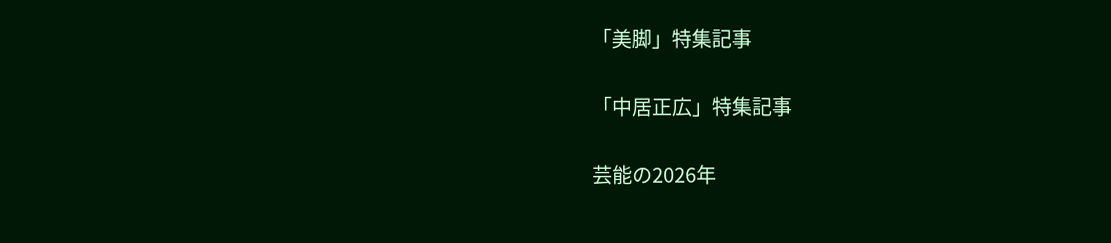「美脚」特集記事

「中居正広」特集記事

芸能の2026年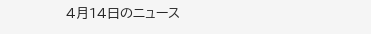4月14日のニュース